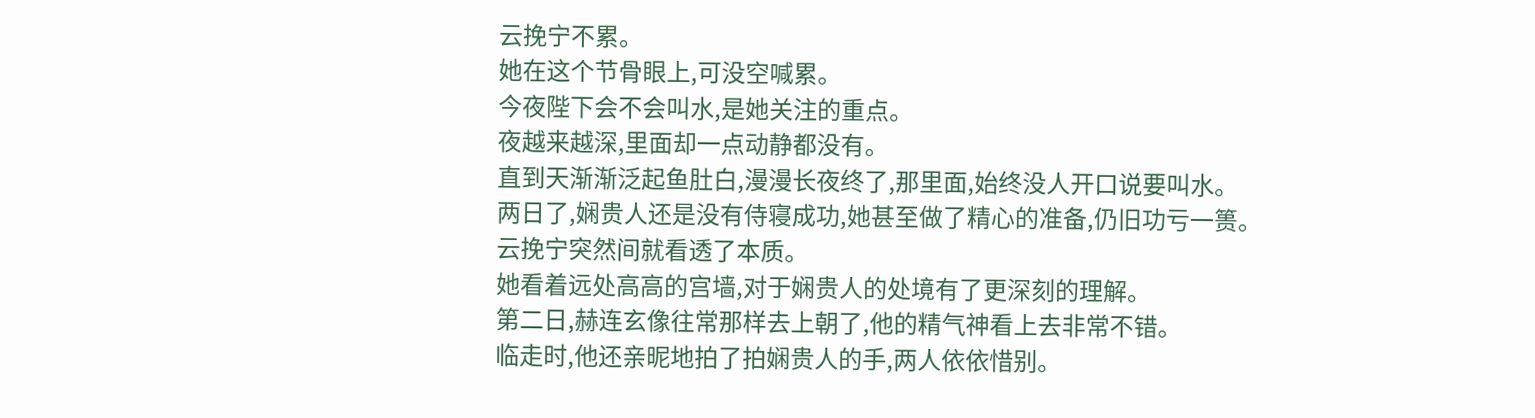云挽宁不累。
她在这个节骨眼上,可没空喊累。
今夜陛下会不会叫水,是她关注的重点。
夜越来越深,里面却一点动静都没有。
直到天渐渐泛起鱼肚白,漫漫长夜终了,那里面,始终没人开口说要叫水。
两日了,娴贵人还是没有侍寝成功,她甚至做了精心的准备,仍旧功亏一篑。
云挽宁突然间就看透了本质。
她看着远处高高的宫墙,对于娴贵人的处境有了更深刻的理解。
第二日,赫连玄像往常那样去上朝了,他的精气神看上去非常不错。
临走时,他还亲昵地拍了拍娴贵人的手,两人依依惜别。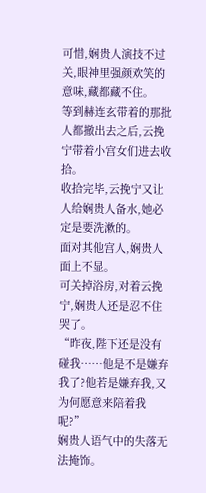可惜,娴贵人演技不过关,眼神里强颜欢笑的意味,藏都藏不住。
等到赫连玄带着的那批人都撤出去之后,云挽宁带着小宫女们进去收拾。
收拾完毕,云挽宁又让人给娴贵人备水,她必定是要洗漱的。
面对其他宫人,娴贵人面上不显。
可关掉浴房,对着云挽宁,娴贵人还是忍不住哭了。
“昨夜,陛下还是没有碰我……他是不是嫌弃我了?他若是嫌弃我,又为何愿意来陪着我呢?”
娴贵人语气中的失落无法掩饰。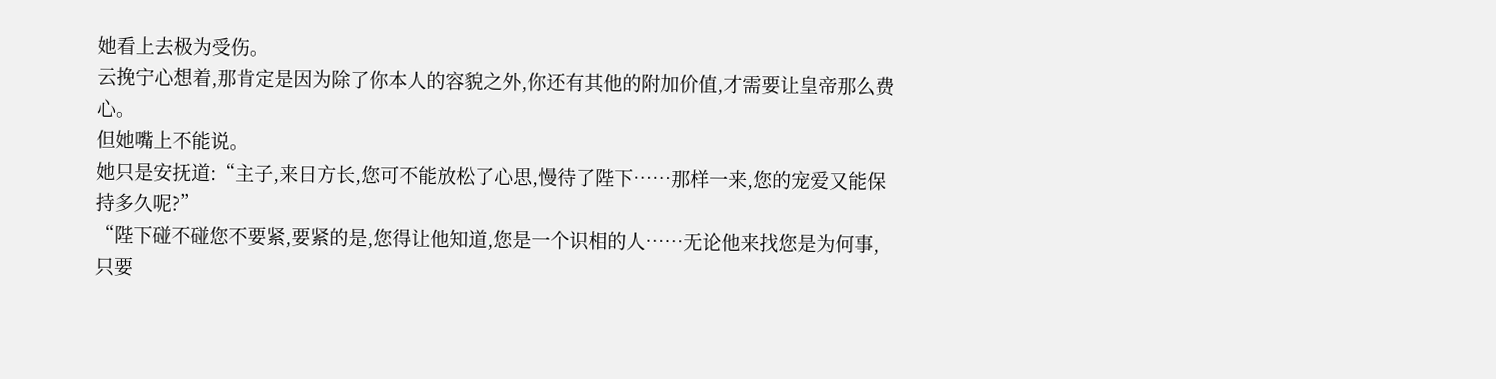她看上去极为受伤。
云挽宁心想着,那肯定是因为除了你本人的容貌之外,你还有其他的附加价值,才需要让皇帝那么费心。
但她嘴上不能说。
她只是安抚道:“主子,来日方长,您可不能放松了心思,慢待了陛下……那样一来,您的宠爱又能保持多久呢?”
“陛下碰不碰您不要紧,要紧的是,您得让他知道,您是一个识相的人……无论他来找您是为何事,只要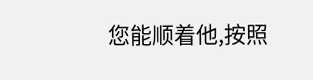您能顺着他,按照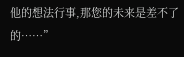他的想法行事,那您的未来是差不了的……”